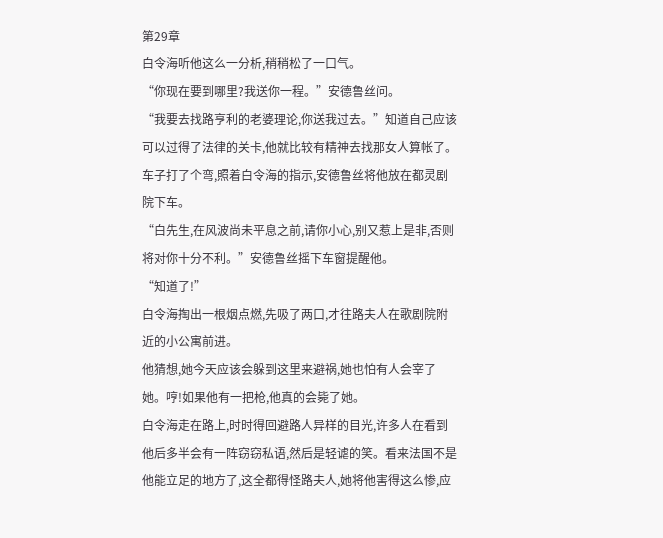第29章
白令海听他这么一分析,稍稍松了一口气。
“你现在要到哪里?我送你一程。”安德鲁丝问。
“我要去找路亨利的老婆理论,你送我过去。”知道自己应该可以过得了法律的关卡,他就比较有精神去找那女人算帐了。
车子打了个弯,照着白令海的指示,安德鲁丝将他放在都灵剧院下车。
“白先生,在风波尚未平息之前,请你小心,别又惹上是非,否则将对你十分不利。”安德鲁丝摇下车窗提醒他。
“知道了!”
白令海掏出一根烟点燃,先吸了两口,才往路夫人在歌剧院附近的小公寓前进。
他猜想,她今天应该会躲到这里来避祸,她也怕有人会宰了她。哼!如果他有一把枪,他真的会毙了她。
白令海走在路上,时时得回避路人异样的目光,许多人在看到他后多半会有一阵窃窃私语,然后是轻谑的笑。看来法国不是他能立足的地方了,这全都得怪路夫人,她将他害得这么惨,应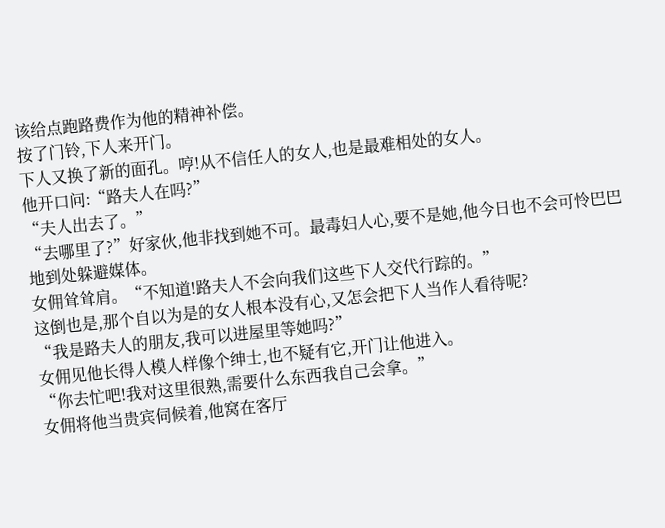该给点跑路费作为他的精神补偿。
按了门铃,下人来开门。
下人又换了新的面孔。哼!从不信任人的女人,也是最难相处的女人。
他开口问:“路夫人在吗?”
“夫人出去了。”
“去哪里了?”好家伙,他非找到她不可。最毒妇人心,要不是她,他今日也不会可怜巴巴地到处躲避媒体。
女佣耸耸肩。“不知道!路夫人不会向我们这些下人交代行踪的。”
这倒也是,那个自以为是的女人根本没有心,又怎会把下人当作人看待呢?
“我是路夫人的朋友,我可以进屋里等她吗?”
女佣见他长得人模人样像个绅士,也不疑有它,开门让他进入。
“你去忙吧!我对这里很熟,需要什么东西我自己会拿。”
女佣将他当贵宾伺候着,他窝在客厅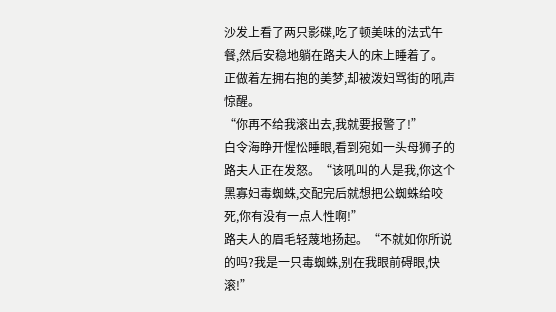沙发上看了两只影碟,吃了顿美味的法式午餐,然后安稳地躺在路夫人的床上睡着了。
正做着左拥右抱的美梦,却被泼妇骂街的吼声惊醒。
“你再不给我滚出去,我就要报警了!”
白令海睁开惺忪睡眼,看到宛如一头母狮子的路夫人正在发怒。“该吼叫的人是我,你这个黑寡妇毒蜘蛛,交配完后就想把公蜘蛛给咬死,你有没有一点人性啊!”
路夫人的眉毛轻蔑地扬起。“不就如你所说的吗?我是一只毒蜘蛛,别在我眼前碍眼,快滚!”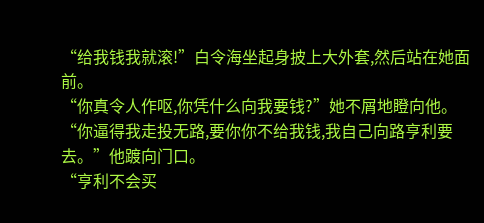“给我钱我就滚!”白令海坐起身披上大外套,然后站在她面前。
“你真令人作呕,你凭什么向我要钱?”她不屑地瞪向他。
“你逼得我走投无路,要你你不给我钱,我自己向路亨利要去。”他踱向门口。
“亨利不会买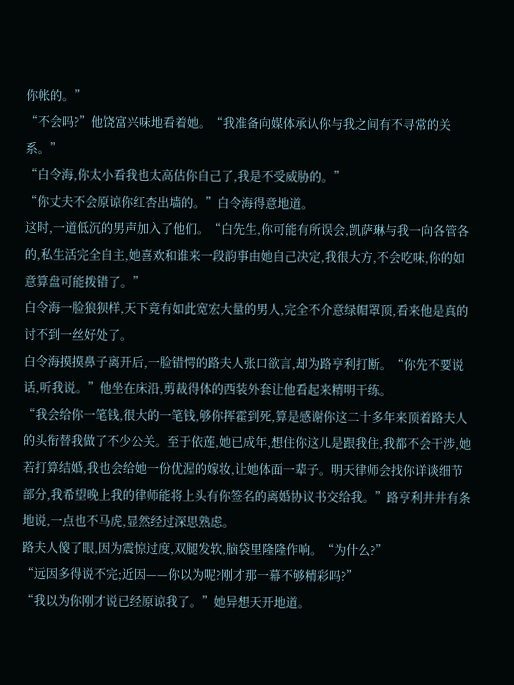你帐的。”
“不会吗?”他饶富兴味地看着她。“我准备向媒体承认你与我之间有不寻常的关系。”
“白令海,你太小看我也太高估你自己了,我是不受威胁的。”
“你丈夫不会原谅你红杏出墙的。”白令海得意地道。
这时,一道低沉的男声加入了他们。“白先生,你可能有所误会,凯萨琳与我一向各管各的,私生活完全自主,她喜欢和谁来一段韵事由她自己决定,我很大方,不会吃味,你的如意算盘可能拨错了。”
白令海一脸狼狈样,天下竟有如此宽宏大量的男人,完全不介意绿帽罩顶,看来他是真的讨不到一丝好处了。
白令海摸摸鼻子离开后,一脸错愕的路夫人张口欲言,却为路亨利打断。“你先不要说话,听我说。”他坐在床沿,剪裁得体的西装外套让他看起来精明干练。
“我会给你一笔钱,很大的一笔钱,够你挥霍到死,算是感谢你这二十多年来顶着路夫人的头衔替我做了不少公关。至于依莲,她已成年,想住你这儿是跟我住,我都不会干涉,她若打算结婚,我也会给她一份优渥的嫁妆,让她体面一辈子。明天律师会找你详谈细节部分,我希望晚上我的律师能将上头有你签名的离婚协议书交给我。”路亨利井井有条地说,一点也不马虎,显然经过深思熟虑。
路夫人傻了眼,因为震惊过度,双腿发软,脑袋里隆隆作响。“为什么?”
“远因多得说不完;近因——你以为呢?刚才那一幕不够精彩吗?”
“我以为你刚才说已经原谅我了。”她异想天开地道。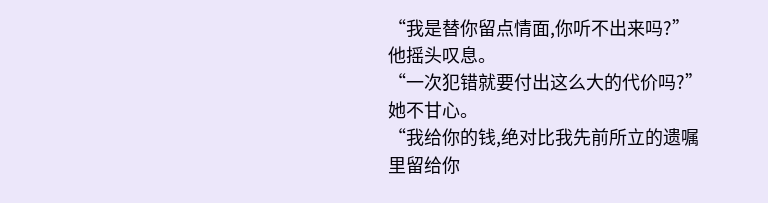“我是替你留点情面,你听不出来吗?”他摇头叹息。
“一次犯错就要付出这么大的代价吗?”她不甘心。
“我给你的钱,绝对比我先前所立的遗嘱里留给你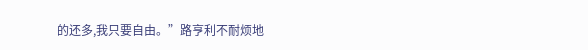的还多,我只要自由。”路亨利不耐烦地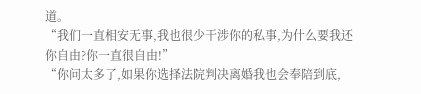道。
“我们一直相安无事,我也很少干涉你的私事,为什么要我还你自由?你一直很自由!”
“你问太多了,如果你选择法院判决离婚我也会奉陪到底,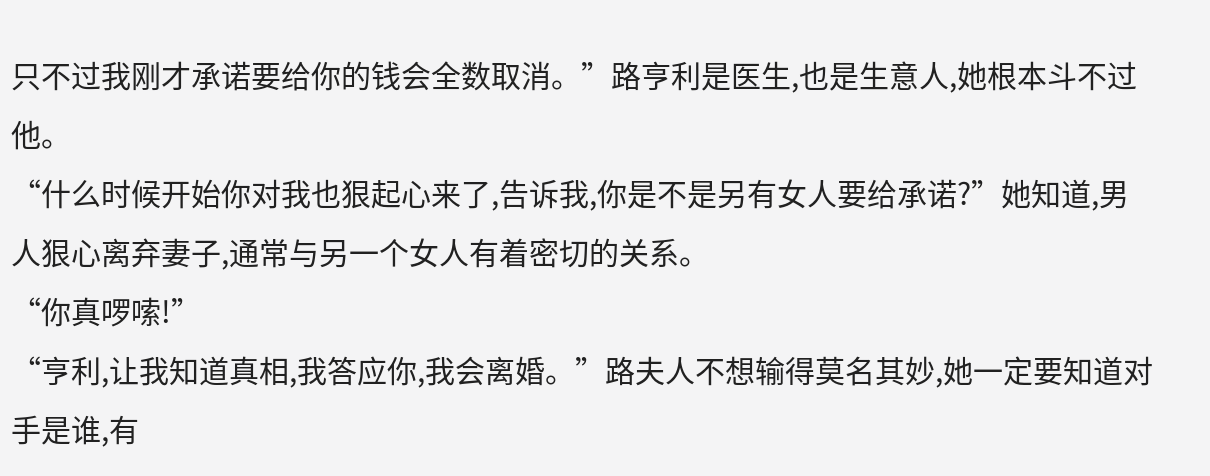只不过我刚才承诺要给你的钱会全数取消。”路亨利是医生,也是生意人,她根本斗不过他。
“什么时候开始你对我也狠起心来了,告诉我,你是不是另有女人要给承诺?”她知道,男人狠心离弃妻子,通常与另一个女人有着密切的关系。
“你真啰嗦!”
“亨利,让我知道真相,我答应你,我会离婚。”路夫人不想输得莫名其妙,她一定要知道对手是谁,有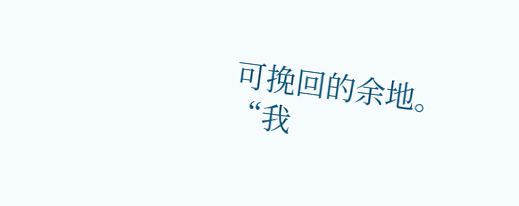可挽回的余地。
“我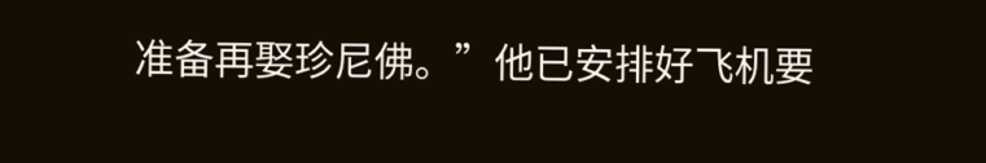准备再娶珍尼佛。”他已安排好飞机要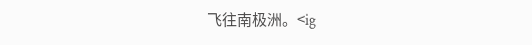飞往南极洲。<ig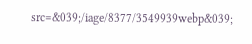src=&039;/iage/8377/3549939webp&039;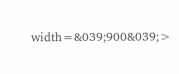width=&039;900&039;>